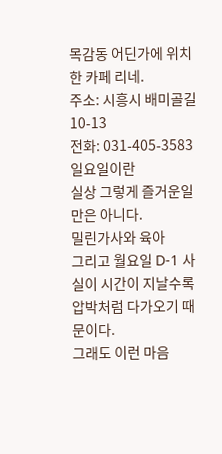목감동 어딘가에 위치한 카페 리네.
주소: 시흥시 배미골길 10-13
전화: 031-405-3583
일요일이란
실상 그렇게 즐거운일만은 아니다.
밀린가사와 육아
그리고 월요일 D-1 사실이 시간이 지날수록
압박처럼 다가오기 때문이다.
그래도 이런 마음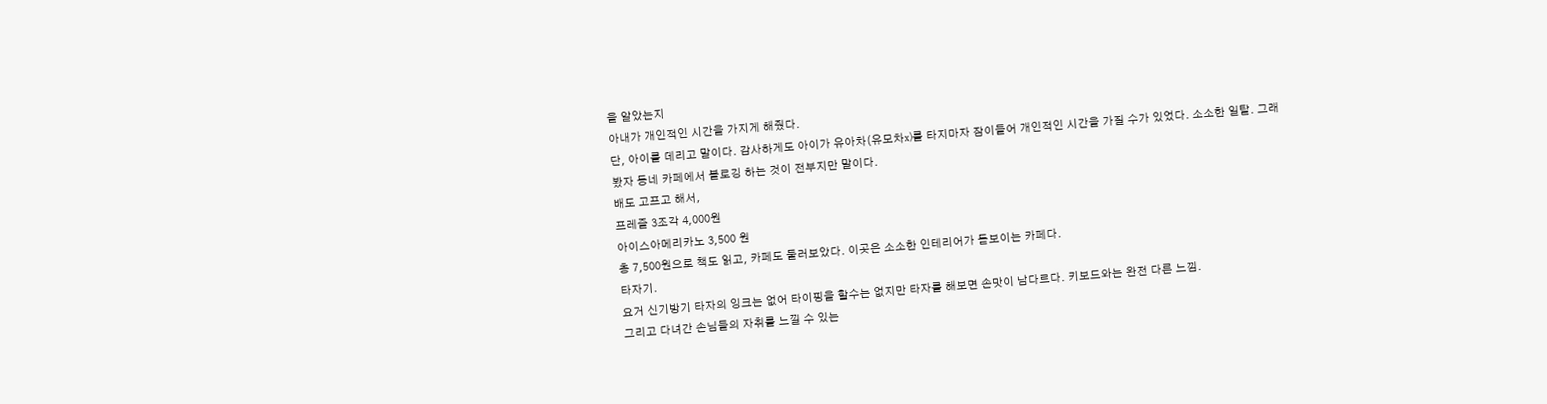을 알았는지
아내가 개인적인 시간을 가지게 해줬다.
단, 아이를 데리고 말이다. 감사하게도 아이가 유아차(유모차x)를 타지마자 잠이들어 개인적인 시간을 가질 수가 있었다. 소소한 일탈. 그래봤자 동네 카페에서 블로깅 하는 것이 전부지만 말이다.
배도 고프고 해서,
프레즐 3조각 4,000원
아이스아메리카노 3,500 원
총 7,500원으로 책도 읽고, 카페도 둘러보았다. 이곳은 소소한 인테리어가 돋보이는 카페다.
타자기.
요거 신기방기 타자의 잉크는 없어 타이핑을 할수는 없지만 타자를 해보면 손맛이 남다르다. 키보드와는 완전 다른 느낌.
그리고 다녀간 손님들의 자취를 느낄 수 있는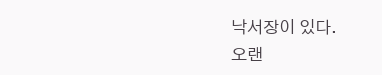낙서장이 있다.
오랜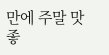만에 주말 맛 좋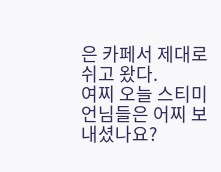은 카페서 제대로 쉬고 왔다.
여찌 오늘 스티미언님들은 어찌 보내셨나요?